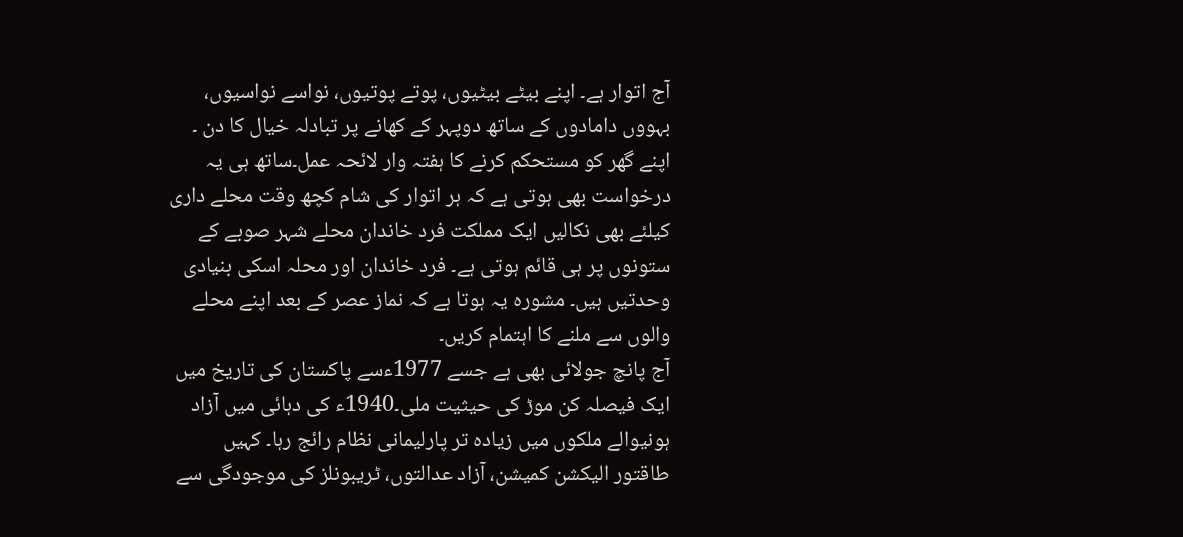آج اتوار ہے۔ اپنے بیٹے بیٹیوں، پوتے پوتیوں، نواسے نواسیوں، بہووں دامادوں کے ساتھ دوپہر کے کھانے پر تبادلہ خیال کا دن ۔ اپنے گھر کو مستحکم کرنے کا ہفتہ وار لائحہ عمل۔ساتھ ہی یہ درخواست بھی ہوتی ہے کہ ہر اتوار کی شام کچھ وقت محلے داری کیلئے بھی نکالیں ایک مملکت فرد خاندان محلے شہر صوبے کے ستونوں پر ہی قائم ہوتی ہے۔ فرد خاندان اور محلہ اسکی بنیادی وحدتیں ہیں۔ مشورہ یہ ہوتا ہے کہ نماز عصر کے بعد اپنے محلے والوں سے ملنے کا اہتمام کریں۔
آج پانچ جولائی بھی ہے جسے 1977ءسے پاکستان کی تاریخ میں ایک فیصلہ کن موڑ کی حیثیت ملی۔1940ء کی دہائی میں آزاد ہونیوالے ملکوں میں زیادہ تر پارلیمانی نظام رائج رہا۔ کہیں طاقتور الیکشن کمیشن، آزاد عدالتوں، ٹریبونلز کی موجودگی سے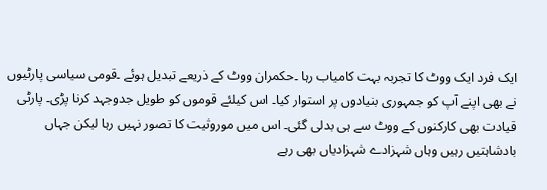ایک فرد ایک ووٹ کا تجربہ بہت کامیاب رہا ۔حکمران ووٹ کے ذریعے تبدیل ہوئے ۔قومی سیاسی پارٹیوں نے بھی اپنے آپ کو جمہوری بنیادوں پر استوار کیا۔ اس کیلئے قوموں کو طویل جدوجہد کرنا پڑی۔ پارٹی قیادت بھی کارکنوں کے ووٹ سے ہی بدلی گئی۔ اس میں موروثیت کا تصور نہیں رہا لیکن جہاں بادشاہتیں رہیں وہاں شہزادے شہزادیاں بھی رہے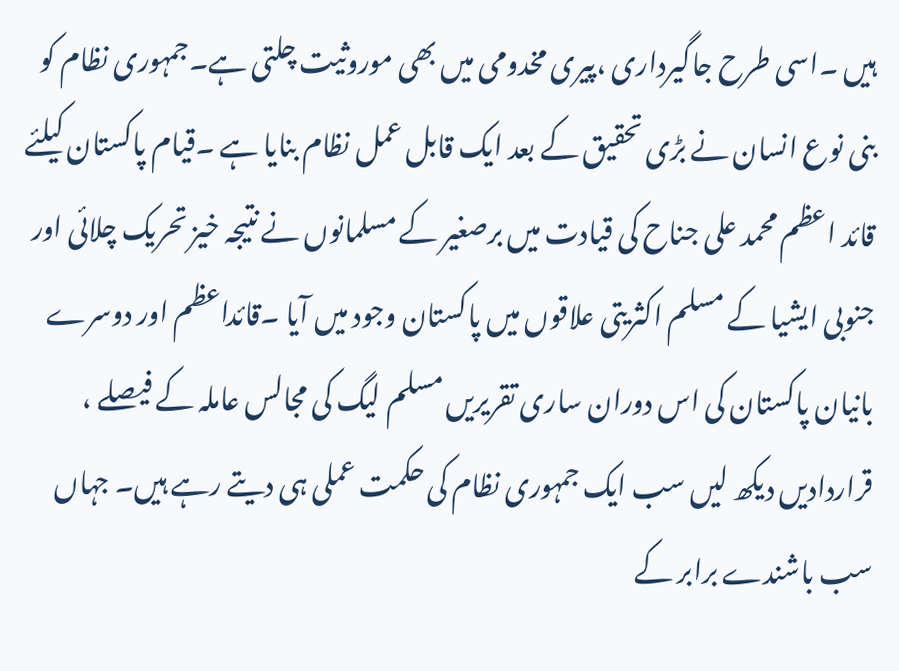ہیں ۔اسی طرح جاگیرداری ،پیری مخدومی میں بھی موروثیت چلتی ہے۔جمہوری نظام کو بنی نوع انسان نے بڑی تحقیق کے بعد ایک قابل عمل نظام بنایا ہے ۔قیام پاکستان کیلئے قائد اعظم محمد علی جناح کی قیادت میں برصغیر کے مسلمانوں نے نتیجہ خیز تحریک چلائی اور جنوبی ایشیا کے مسلم اکثریتی علاقوں میں پاکستان وجود میں آیا ۔قائداعظم اور دوسرے بانیان پاکستان کی اس دوران ساری تقریریں مسلم لیگ کی مجالس عاملہ کے فیصلے ، قراردادیں دیکھ لیں سب ایک جمہوری نظام کی حکمت عملی ہی دیتے رہے ہیں۔ جہاں سب باشندے برابر کے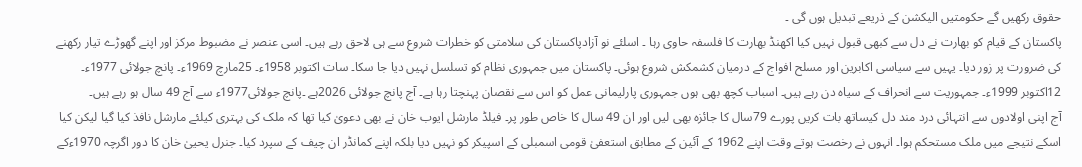حقوق رکھیں گے حکومتیں الیکشن کے ذریعے تبدیل ہوں گی ۔
پاکستان کے قیام کو بھارت نے دل سے کبھی قبول نہیں کیا اکھنڈ بھارت کا فلسفہ حاوی رہا ۔ اسلئے نو آزادپاکستان کی سلامتی کو خطرات شروع سے ہی لاحق رہے ہیں۔ اسی عنصر نے مضبوط مرکز اور اپنے گھوڑے تیار رکھنے کی ضرورت پر زور دیا۔ یہیں سے سیاسی اکابرین اور مسلح افواج کے درمیان کشمکش شروع ہوئی۔ پاکستان میں جمہوری نظام کو تسلسل نہیں دیا جا سکا۔ سات اکتوبر 1958ء۔ 25مارچ 1969ء۔ پانچ جولائی 1977ء۔ 12اکتوبر 1999ء۔ جمہوریت سے انحراف کے سیاہ دن رہے ہیں۔ اسباب کچھ بھی ہوں جمہوری پارلیمانی عمل کو اس سے نقصان پہنچتا رہا ہے۔ آج پانچ جولائی 2026ہے ۔پانچ جولائی1977ء سے آج 49 سال ہو رہے ہیں۔
آج اپنی اولادوں سے انتہائی درد مند دل کیساتھ بات کریں پورے 79سال کا جائزہ بھی لیں اور ان 49 سال کا خاص طور پر۔ فیلڈ مارشل ایوب خان نے بھی دعویٰ کیا تھا کہ ملک کی بہتری کیلئے مارشل نافذ کیا گیا لیکن کیا اسکے نتیجے میں ملک مستحکم ہوا۔ انہوں نے رخصت ہوتے وقت اپنے 1962 کے آئین کے مطابق استعفیٰ قومی اسمبلی کے اسپیکر کو نہیں دیا بلکہ اپنے کمانڈر ان چیف کے سپرد کیا۔ جنرل یحییٰ خان کا دور اگرچہ 1970ءکے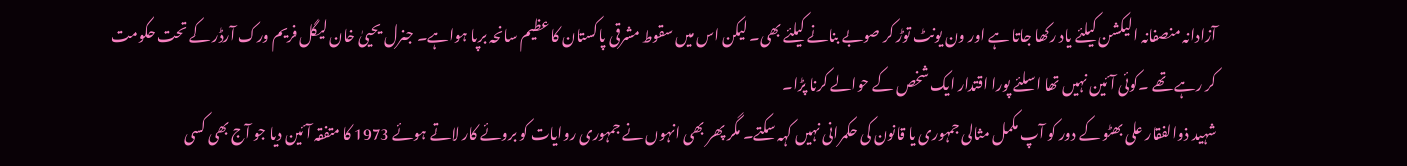آزادانہ منصفانہ الیکشن کیلئے یاد رکھا جاتا ہے اور ون یونٹ توڑ کر صوبے بنانے کیلئے بھی۔ لیکن اس میں سقوط مشرقی پاکستان کا عظیم سانحہ برپا ہواہے۔ جنرل یحییٰ خان لیگل فریم ورک آرڈر کے تحت حکومت کر رہے تھے ۔کوئی آئین نہیں تھا اسلئے پورا اقتدار ایک شخص کے حوالے کرنا پڑا۔
شہید ذوالفقار علی بھٹو کے دور کو آپ مکمل مثالی جمہوری یا قانون کی حکمرانی نہیں کہہ سکتے۔ مگر پھر بھی انہوں نے جمہوری روایات کو بروئے کار لاتے ہوئے 1973 کا متفقہ آئین دیا جو آج بھی کسی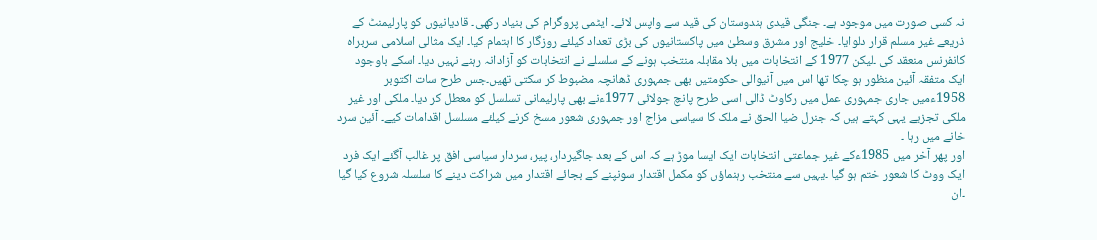نہ کسی صورت میں موجود ہے۔ جنگی قیدی ہندوستان کی قید سے واپس لائے۔ ایٹمی پروگرام کی بنیاد رکھی۔ قادیانیوں کو پارلیمنٹ کے ذریعے غیر مسلم قرار دلوایا۔ خلیج اور مشرق وسطیٰ میں پاکستانیوں کی بڑی تعداد کیلئے روزگار کا اہتمام کیا۔ ایک مثالی اسلامی سربراہ کانفرنس منعقد کی ۔لیکن 1977 کے انتخابات میں بلا مقابلہ منتخب ہونے کے سلسلے نے انتخابات کو آزادانہ رہنے نہیں دیا۔ اسکے باوجود ایک متفقہ آئین منظور ہو چکا تھا اس میں آنیوالی حکومتیں بھی جمہوری ڈھانچہ مضبوط کر سکتی تھیں۔جس طرح سات اکتوبر 1958ءمیں جاری جمہوری عمل میں رکاوٹ ڈالی اسی طرح پانچ جولائی 1977ءنے بھی پارلیمانی تسلسل کو معطل کر دیا۔ ملکی اور غیر ملکی تجزیے یہی کہتے ہیں کہ جنرل ضیا الحق نے ملک کا سیاسی مزاج اور جمہوری شعور مسخ کرنے کیلئے مسلسل اقدامات کیے۔ آئین سرد خانے میں رہا ۔
اور پھر آخر میں 1985ءکے غیر جماعتی انتخابات ایک ایسا موڑ ہے کہ اس کے بعد جاگیردار، پیر، سردار سیاسی افق پر غالب آگئے ایک فرد ایک ووٹ کا شعور ختم ہو گیا ۔یہیں سے منتخب رہنماؤں کو مکمل اقتدار سونپنے کے بجائے اقتدار میں شراکت دینے کا سلسلہ شروع کیا گیا ۔ان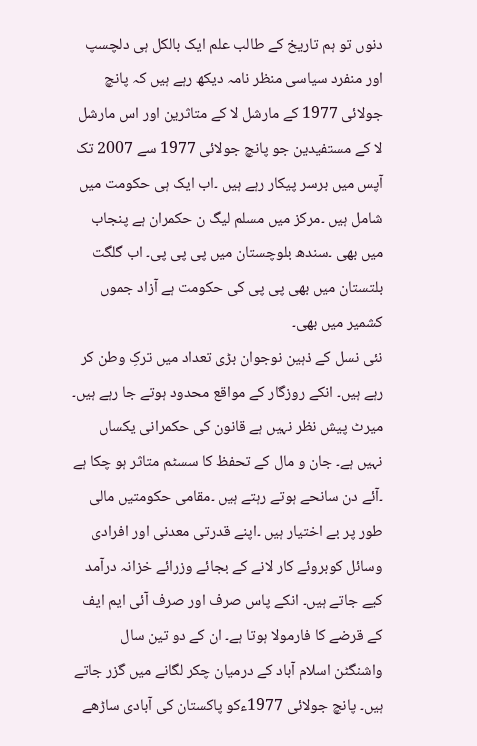دنوں تو ہم تاریخ کے طالب علم ایک بالکل ہی دلچسپ اور منفرد سیاسی منظر نامہ دیکھ رہے ہیں کہ پانچ جولائی 1977 کے مارشل لا کے متاثرین اور اس مارشل لا کے مستفیدین جو پانچ جولائی 1977 سے 2007 تک آپس میں برسر پیکار رہے ہیں ۔اب ایک ہی حکومت میں شامل ہیں ۔مرکز میں مسلم لیگ ن حکمران ہے پنجاب میں بھی ۔سندھ بلوچستان میں پی پی پی۔ اب گلگت بلتستان میں بھی پی پی کی حکومت ہے آزاد جموں کشمیر میں بھی۔
نئی نسل کے ذہین نوجوان بڑی تعداد میں ترکِ وطن کر رہے ہیں۔ انکے روزگار کے مواقع محدود ہوتے جا رہے ہیں۔ میرٹ پیش نظر نہیں ہے قانون کی حکمرانی یکساں نہیں ہے۔ جان و مال کے تحفظ کا سسٹم متاثر ہو چکا ہے ۔آئے دن سانحے ہوتے رہتے ہیں ۔مقامی حکومتیں مالی طور پر بے اختیار ہیں ۔اپنے قدرتی معدنی اور افرادی وسائل کوبروئے کار لانے کے بجائے وزرائے خزانہ درآمد کیے جاتے ہیں۔ انکے پاس صرف اور صرف آئی ایم ایف کے قرضے کا فارمولا ہوتا ہے۔ ان کے دو تین سال واشنگٹن اسلام آباد کے درمیان چکر لگانے میں گزر جاتے ہیں۔ پانچ جولائی 1977ءکو پاکستان کی آبادی ساڑھے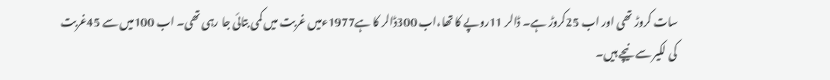سات کروڑ تھی اور اب 25کروڑ ہے۔ ڈالر 11روپے کا تھا،اب 300ڈالر کا ہے1977ءمیں غربت میں کمی بتائی جا رہی تھی۔ اب 100میں سے 45غربت کی لکیر سے نیچے ہیں۔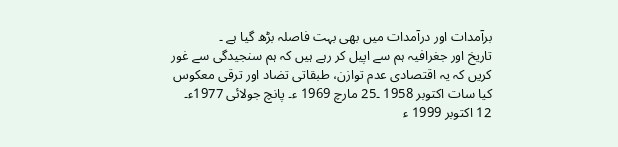برآمدات اور درآمدات میں بھی بہت فاصلہ بڑھ گیا ہے ۔
تاریخ اور جغرافیہ ہم سے اپیل کر رہے ہیں کہ ہم سنجیدگی سے غور کریں کہ یہ اقتصادی عدم توازن، طبقاتی تضاد اور ترقی معکوس کیا سات اکتوبر 1958 ۔25 مارچ 1969 ء۔ پانچ جولائی 1977ء۔ 12 اکتوبر 1999 ء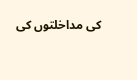کی مداخلتوں کی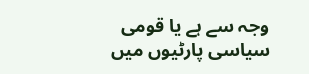وجہ سے ہے یا قومی سیاسی پارٹیوں میں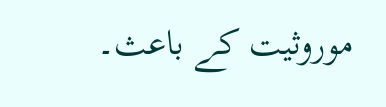موروثیت کے باعث۔